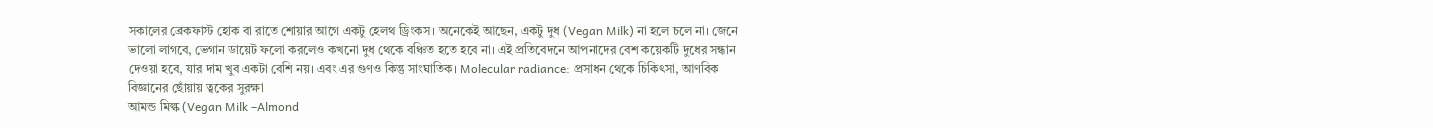সকালের ব্রেকফাস্ট হোক বা রাতে শোয়ার আগে একটু হেলথ ড্রিংকস। অনেকেই আছেন, একটু দুধ (Vegan Milk) না হলে চলে না। জেনে ভালো লাগবে, ভেগান ডায়েট ফলো করলেও কখনো দুধ থেকে বঞ্চিত হতে হবে না। এই প্রতিবেদনে আপনাদের বেশ কয়েকটি দুধের সন্ধান দেওয়া হবে, যার দাম খুব একটা বেশি নয়। এবং এর গুণও কিন্তু সাংঘাতিক। Molecular radiance: প্রসাধন থেকে চিকিৎসা, আণবিক বিজ্ঞানের ছোঁয়ায় ত্বকের সুরক্ষা
আমন্ড মিল্ক (Vegan Milk –Almond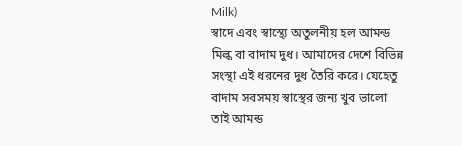Milk)
স্বাদে এবং স্বাস্থ্যে অতুলনীয় হল আমন্ড মিল্ক বা বাদাম দুধ। আমাদের দেশে বিভিন্ন সংস্থা এই ধরনের দুধ তৈরি করে। যেহেতু বাদাম সবসময় স্বাস্থের জন্য খুব ভালো তাই আমন্ড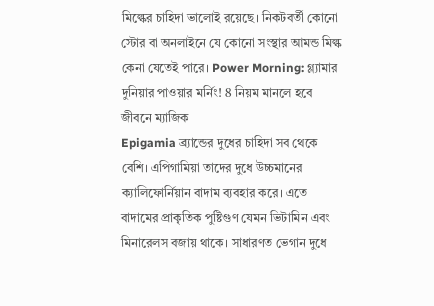মিল্কের চাহিদা ভালোই রয়েছে। নিকটবর্তী কোনো স্টোর বা অনলাইনে যে কোনো সংস্থার আমন্ড মিল্ক কেনা যেতেই পারে। Power Morning: গ্ল্যামার দুনিয়ার পাওয়ার মর্নিং! 8 নিয়ম মানলে হবে জীবনে ম্যাজিক
Epigamia ব্র্যান্ডের দুধের চাহিদা সব থেকে বেশি। এপিগামিয়া তাদের দুধে উচ্চমানের ক্যালিফোর্নিয়ান বাদাম ব্যবহার করে। এতে বাদামের প্রাকৃতিক পুষ্টিগুণ যেমন ভিটামিন এবং মিনারেলস বজায় থাকে। সাধারণত ভেগান দুধে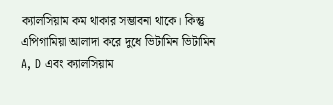ক্যালসিয়াম কম থাকার সম্ভাবনা থাকে। কিন্তু এপিগামিয়া আলাদা করে দুধে ভিটামিন ভিটামিন A, D এবং ক্যালসিয়াম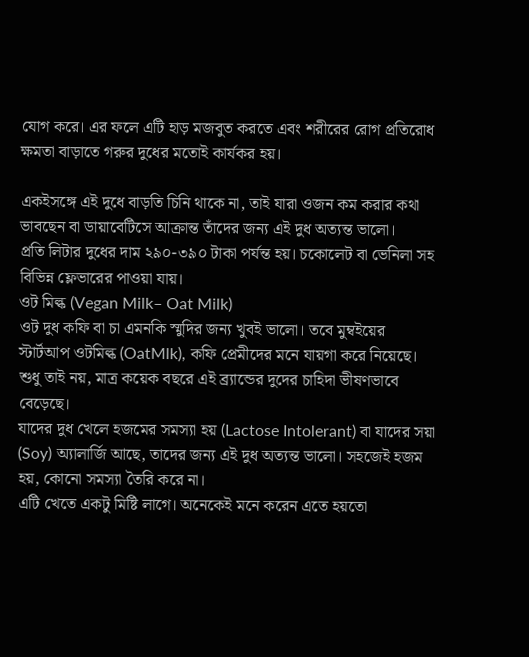যোগ করে। এর ফলে এটি হাড় মজবুত করতে এবং শরীরের রোগ প্রতিরোধ ক্ষমতা বাড়াতে গরুর দুধের মতোই কার্যকর হয়।

একইসঙ্গে এই দুধে বাড়তি চিনি থাকে না, তাই যারা ওজন কম করার কথা ভাবছেন বা ডায়াবেটিসে আক্রান্ত তাঁদের জন্য এই দুধ অত্যন্ত ভালো।
প্রতি লিটার দুধের দাম ২৯০-৩৯০ টাকা পর্যন্ত হয়। চকোলেট বা ভেনিলা সহ বিভিন্ন ফ্লেভারের পাওয়া যায়।
ওট মিল্ক (Vegan Milk– Oat Milk)
ওট দুধ কফি বা চা এমনকি স্মুদির জন্য খুবই ভালো। তবে মুম্বইয়ের স্টার্টআপ ওটমিল্ক (OatMlk), কফি প্রেমীদের মনে যায়গা করে নিয়েছে। শুধু তাই নয়, মাত্র কয়েক বছরে এই ব্র্যান্ডের দুদের চাহিদা ভীষণভাবে বেড়েছে।
যাদের দুধ খেলে হজমের সমস্যা হয় (Lactose Intolerant) বা যাদের সয়া (Soy) অ্যালার্জি আছে, তাদের জন্য এই দুধ অত্যন্ত ভালো। সহজেই হজম হয়, কোনো সমস্যা তৈরি করে না।
এটি খেতে একটু মিষ্টি লাগে। অনেকেই মনে করেন এতে হয়তো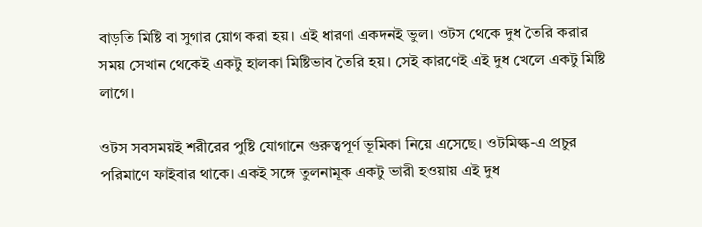বাড়তি মিষ্টি বা সুগার য়োগ করা হয়। এই ধারণা একদনই ভুল। ওটস থেকে দুধ তৈরি করার সময় সেখান থেকেই একটু হালকা মিষ্টিভাব তৈরি হয়। সেই কারণেই এই দুধ খেলে একটু মিষ্টি লাগে।

ওটস সবসময়ই শরীরের পুষ্টি যোগানে গুরুত্বপূর্ণ ভূমিকা নিয়ে এসেছে। ওটমিল্ক-এ প্রচুর পরিমাণে ফাইবার থাকে। একই সঙ্গে তুলনামূক একটু ভারী হওয়ায় এই দুধ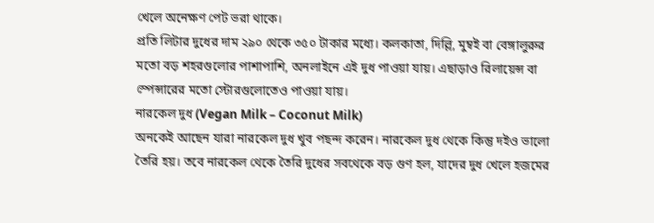খেলে অনেক্ষণ পেট ভরা থাকে।
প্রতি লিটার দুধের দাম ২৯০ থেকে ৩৫০ টাকার মধ্যে। কলকাতা, দিল্লি, মুম্বই বা বেঙ্গালুরুর মতো বড় শহরগুলোর পাশাপাশি, অনলাইনে এই দুধ পাওয়া যায়। এছাড়াও রিলায়েন্স বা স্পেন্সারের মতো স্টোরগুলোতেও পাওয়া যায়।
নারকেল দুধ (Vegan Milk – Coconut Milk)
অনকেই আছেন যারা নারকেল দুধ খুব পছন্দ করেন। নারকেল দুধ থেকে কিন্তু দইও ভালো তৈরি হয়। তবে নারকেল থেকে তৈরি দুধের সবথেকে বড় গুণ হল, যাদের দুধ খেলে হজমের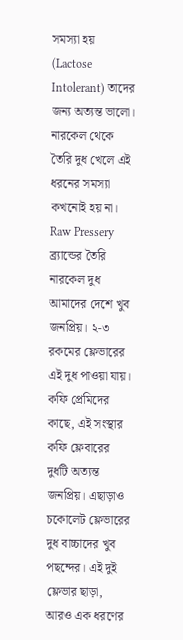সমস্যা হয় (Lactose Intolerant) তাদের জন্য অত্যন্ত ভালো। নারকেল থেকে তৈরি দুধ খেলে এই ধরনের সমস্যা কখনোই হয় না।
Raw Pressery ব্র্যান্ডের তৈরি নারকেল দুধ আমাদের দেশে খুব জনপ্রিয়। ২-৩ রকমের ফ্লেভারের এই দুধ পাওয়া যায়। কফি প্রেমিদের কাছে, এই সংস্থার কফি ফ্লেবারের দুধটি অত্যন্ত জনপ্রিয়। এছাড়াও চকোলেট ফ্লেভারের দুধ বাচ্চাদের খুব পছন্দের। এই দুই ফ্লেভার ছাড়া, আরও এক ধরণের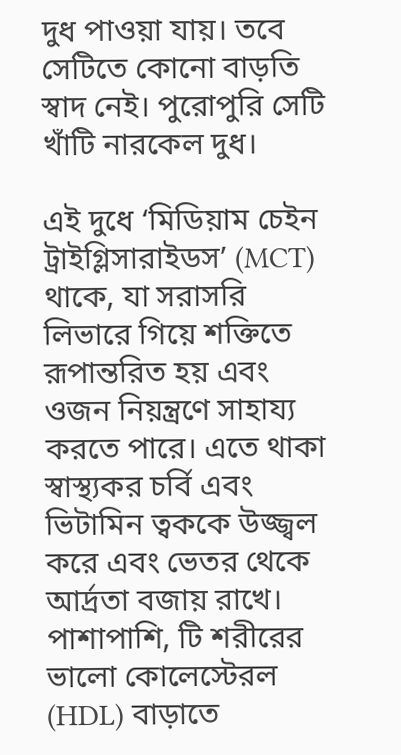দুধ পাওয়া যায়। তবে সেটিতে কোনো বাড়তি স্বাদ নেই। পুরোপুরি সেটি খাঁটি নারকেল দুধ।

এই দুধে ‘মিডিয়াম চেইন ট্রাইগ্লিসারাইডস’ (MCT) থাকে, যা সরাসরি লিভারে গিয়ে শক্তিতে রূপান্তরিত হয় এবং ওজন নিয়ন্ত্রণে সাহায্য করতে পারে। এতে থাকা স্বাস্থ্যকর চর্বি এবং ভিটামিন ত্বককে উজ্জ্বল করে এবং ভেতর থেকে আর্দ্রতা বজায় রাখে। পাশাপাশি, টি শরীরের ভালো কোলেস্টেরল (HDL) বাড়াতে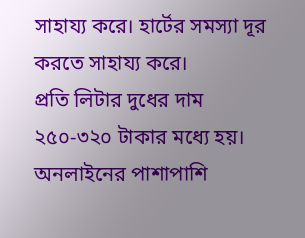সাহায্য করে। হার্টের সমস্যা দূর করতে সাহায্য করে।
প্রতি লিটার দুধের দাম ২৫০-৩২০ টাকার মধ্যে হয়। অনলাইনের পাশাপাশি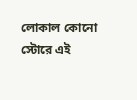লোকাল কোনো স্টোরে এই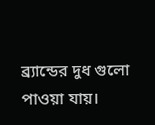ব্র্যান্ডের দুধ গুলো পাওয়া যায়।